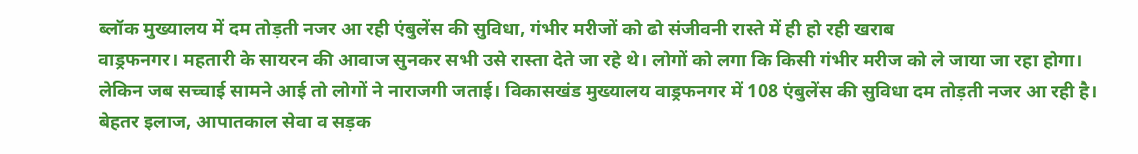ब्लॉक मुख्यालय में दम तोड़ती नजर आ रही एंबुलेंस की सुविधा, गंभीर मरीजों को ढो संजीवनी रास्ते में ही हो रही खराब
वाड्रफनगर। महतारी के सायरन की आवाज सुनकर सभी उसे रास्ता देते जा रहे थे। लोगों को लगा कि किसी गंभीर मरीज को ले जाया जा रहा होगा। लेकिन जब सच्चाई सामने आई तो लोगों ने नाराजगी जताई। विकासखंड मुख्यालय वाड्रफनगर में 108 एंबुलेंस की सुविधा दम तोड़ती नजर आ रही है।
बेहतर इलाज, आपातकाल सेवा व सड़क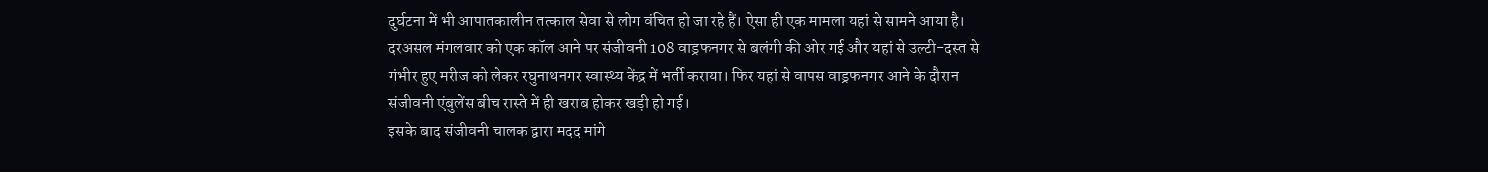दुर्घटना में भी आपातकालीन तत्काल सेवा से लोग वंचित हो जा रहे हैं। ऐसा ही एक मामला यहां से सामने आया है।
दरअसल मंगलवार को एक कॉल आने पर संजीवनी 108 वाड्रफनगर से बलंगी की ओर गई और यहां से उल्टी-दस्त से गंभीर हुए मरीज को लेकर रघुनाथनगर स्वास्थ्य केंद्र में भर्ती कराया। फिर यहां से वापस वाड्रफनगर आने के दौरान संजीवनी एंबुलेंस बीच रास्ते में ही खराब होकर खड़ी हो गई।
इसके बाद संजीवनी चालक द्वारा मदद मांगे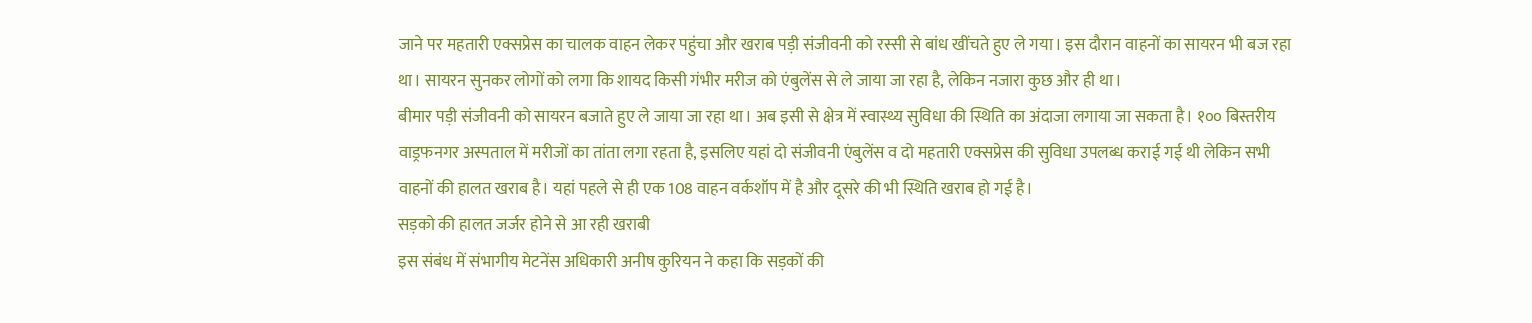जाने पर महतारी एक्सप्रेस का चालक वाहन लेकर पहुंचा और खराब पड़ी संजीवनी को रस्सी से बांध खींचते हुए ले गया। इस दौरान वाहनों का सायरन भी बज रहा था। सायरन सुनकर लोगों को लगा कि शायद किसी गंभीर मरीज को एंबुलेंस से ले जाया जा रहा है, लेकिन नजारा कुछ और ही था।
बीमार पड़ी संजीवनी को सायरन बजाते हुए ले जाया जा रहा था। अब इसी से क्षेत्र में स्वास्थ्य सुविधा की स्थिति का अंदाजा लगाया जा सकता है। १०० बिस्तरीय वाड्रफनगर अस्पताल में मरीजों का तांता लगा रहता है, इसलिए यहां दो संजीवनी एंबुलेंस व दो महतारी एक्सप्रेस की सुविधा उपलब्ध कराई गई थी लेकिन सभी वाहनों की हालत खराब है। यहां पहले से ही एक 108 वाहन वर्कशॉप में है और दूसरे की भी स्थिति खराब हो गई है।
सड़को की हालत जर्जर होने से आ रही खराबी
इस संबंध में संभागीय मेटनेंस अधिकारी अनीष कुरियन ने कहा कि सड़कों की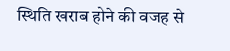स्थिति खराब होने की वजह से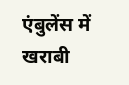एंबुलेंस में खराबी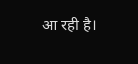आ रही है।